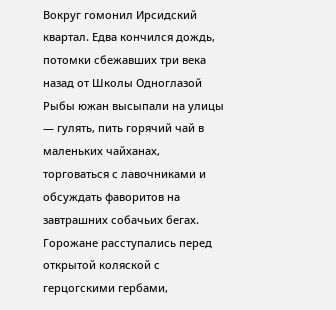Вокруг гомонил Ирсидский квартал. Едва кончился дождь, потомки сбежавших три века назад от Школы Одноглазой Рыбы южан высыпали на улицы — гулять, пить горячий чай в маленьких чайханах, торговаться с лавочниками и обсуждать фаворитов на завтрашних собачьих бегах. Горожане расступались перед открытой коляской с герцогскими гербами,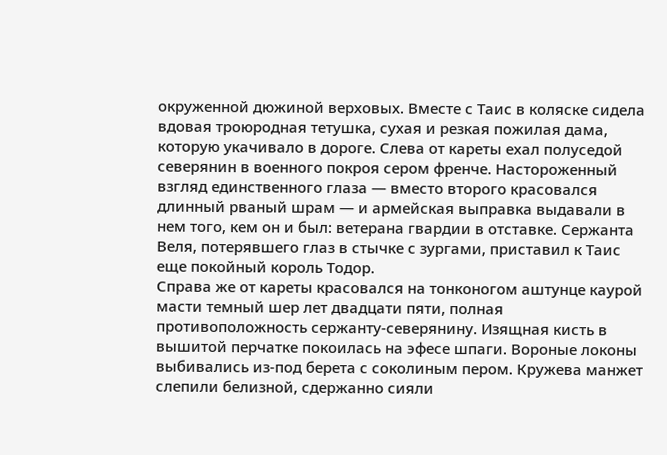окруженной дюжиной верховых. Вместе с Таис в коляске сидела вдовая троюродная тетушка, сухая и резкая пожилая дама, которую укачивало в дороге. Слева от кареты ехал полуседой северянин в военного покроя сером френче. Настороженный взгляд единственного глаза — вместо второго красовался длинный рваный шрам — и армейская выправка выдавали в нем того, кем он и был: ветерана гвардии в отставке. Сержанта Веля, потерявшего глаз в стычке с зургами, приставил к Таис еще покойный король Тодор.
Справа же от кареты красовался на тонконогом аштунце каурой масти темный шер лет двадцати пяти, полная противоположность сержанту-северянину. Изящная кисть в вышитой перчатке покоилась на эфесе шпаги. Вороные локоны выбивались из-под берета с соколиным пером. Кружева манжет слепили белизной, сдержанно сияли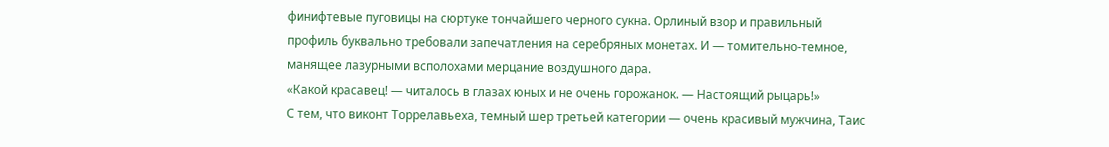финифтевые пуговицы на сюртуке тончайшего черного сукна. Орлиный взор и правильный профиль буквально требовали запечатления на серебряных монетах. И — томительно-темное, манящее лазурными всполохами мерцание воздушного дара.
«Какой красавец! — читалось в глазах юных и не очень горожанок. — Настоящий рыцарь!»
С тем, что виконт Торрелавьеха, темный шер третьей категории — очень красивый мужчина, Таис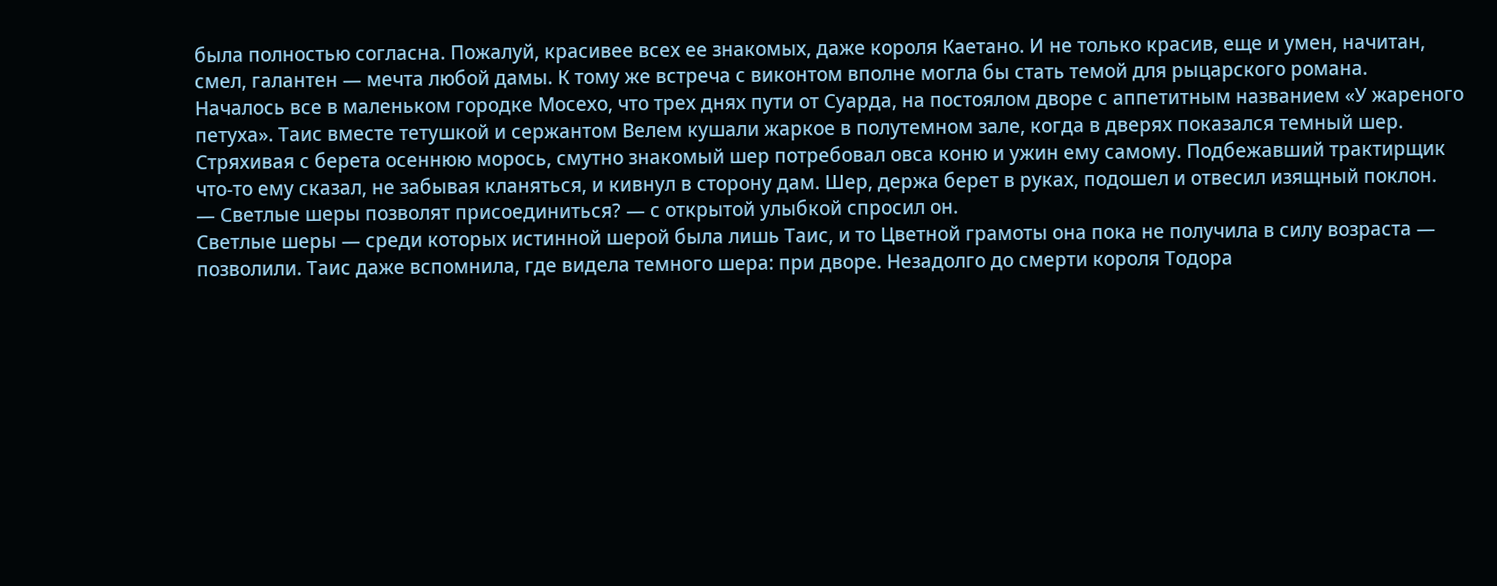была полностью согласна. Пожалуй, красивее всех ее знакомых, даже короля Каетано. И не только красив, еще и умен, начитан, смел, галантен — мечта любой дамы. К тому же встреча с виконтом вполне могла бы стать темой для рыцарского романа.
Началось все в маленьком городке Мосехо, что трех днях пути от Суарда, на постоялом дворе с аппетитным названием «У жареного петуха». Таис вместе тетушкой и сержантом Велем кушали жаркое в полутемном зале, когда в дверях показался темный шер. Стряхивая с берета осеннюю морось, смутно знакомый шер потребовал овса коню и ужин ему самому. Подбежавший трактирщик что-то ему сказал, не забывая кланяться, и кивнул в сторону дам. Шер, держа берет в руках, подошел и отвесил изящный поклон.
— Светлые шеры позволят присоединиться? — с открытой улыбкой спросил он.
Светлые шеры — среди которых истинной шерой была лишь Таис, и то Цветной грамоты она пока не получила в силу возраста — позволили. Таис даже вспомнила, где видела темного шера: при дворе. Незадолго до смерти короля Тодора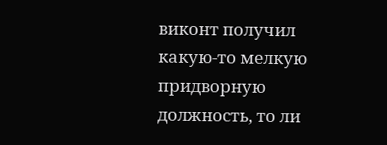виконт получил какую-то мелкую придворную должность, то ли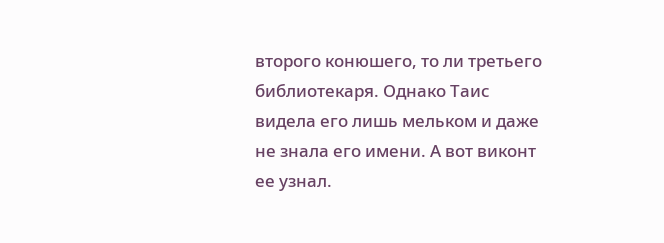второго конюшего, то ли третьего библиотекаря. Однако Таис видела его лишь мельком и даже не знала его имени. А вот виконт ее узнал.